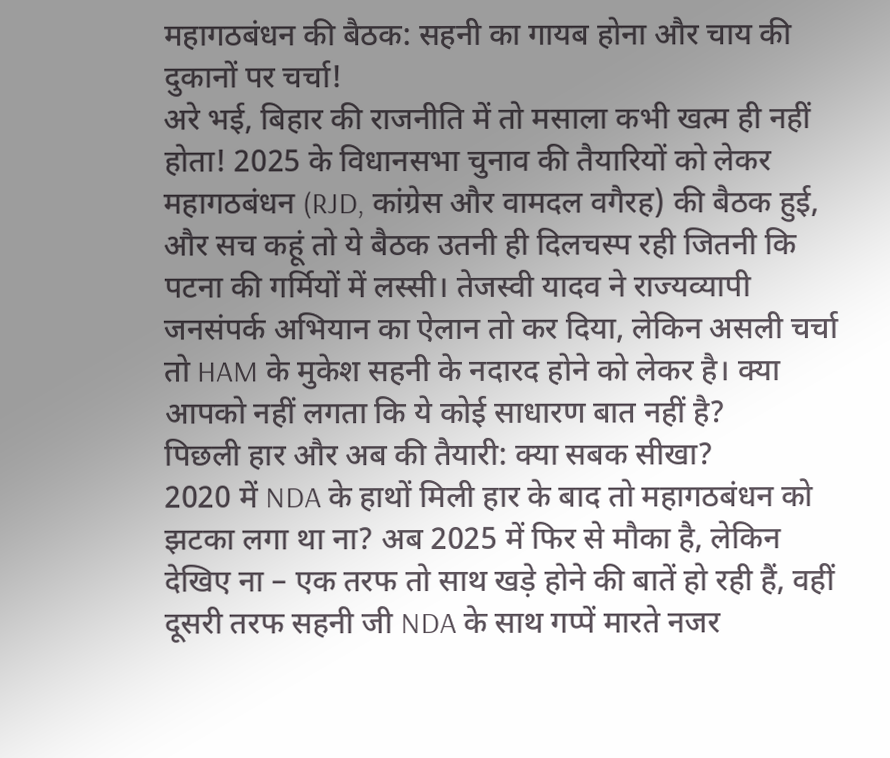महागठबंधन की बैठक: सहनी का गायब होना और चाय की दुकानों पर चर्चा!
अरे भई, बिहार की राजनीति में तो मसाला कभी खत्म ही नहीं होता! 2025 के विधानसभा चुनाव की तैयारियों को लेकर महागठबंधन (RJD, कांग्रेस और वामदल वगैरह) की बैठक हुई, और सच कहूं तो ये बैठक उतनी ही दिलचस्प रही जितनी कि पटना की गर्मियों में लस्सी। तेजस्वी यादव ने राज्यव्यापी जनसंपर्क अभियान का ऐलान तो कर दिया, लेकिन असली चर्चा तो HAM के मुकेश सहनी के नदारद होने को लेकर है। क्या आपको नहीं लगता कि ये कोई साधारण बात नहीं है?
पिछली हार और अब की तैयारी: क्या सबक सीखा?
2020 में NDA के हाथों मिली हार के बाद तो महागठबंधन को झटका लगा था ना? अब 2025 में फिर से मौका है, लेकिन देखिए ना – एक तरफ तो साथ खड़े होने की बातें हो रही हैं, वहीं दूसरी तरफ सहनी जी NDA के साथ गप्पें मारते नजर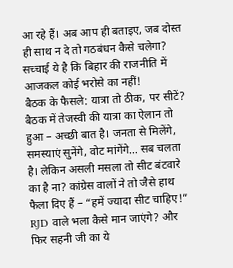आ रहे हैं। अब आप ही बताइए, जब दोस्त ही साथ न दे तो गठबंधन कैसे चलेगा? सच्चाई ये है कि बिहार की राजनीति में आजकल कोई भरोसे का नहीं!
बैठक के फैसले: यात्रा तो ठीक, पर सीटें?
बैठक में तेजस्वी की यात्रा का ऐलान तो हुआ – अच्छी बात है। जनता से मिलेंगे, समस्याएं सुनेंगे, वोट मांगेंगे… सब चलता है। लेकिन असली मसला तो सीट बंटवारे का है ना? कांग्रेस वालों ने तो जैसे हाथ फैला दिए हैं – “हमें ज्यादा सीट चाहिए!” RJD वाले भला कैसे मान जाएंगे? और फिर सहनी जी का ये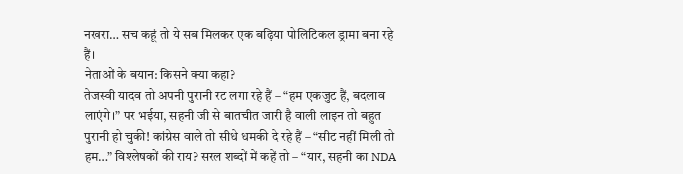नखरा… सच कहूं तो ये सब मिलकर एक बढ़िया पोलिटिकल ड्रामा बना रहे हैं।
नेताओं के बयान: किसने क्या कहा?
तेजस्वी यादव तो अपनी पुरानी रट लगा रहे हैं – “हम एकजुट हैं, बदलाव लाएंगे।” पर भईया, सहनी जी से बातचीत जारी है वाली लाइन तो बहुत पुरानी हो चुकी! कांग्रेस वाले तो सीधे धमकी दे रहे हैं – “सीट नहीं मिली तो हम…” विश्लेषकों की राय? सरल शब्दों में कहें तो – “यार, सहनी का NDA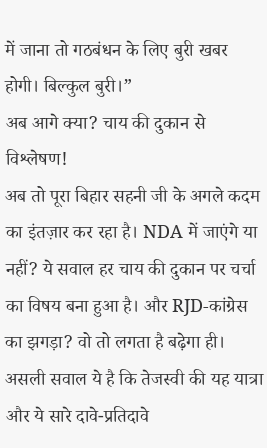में जाना तो गठबंधन के लिए बुरी खबर होगी। बिल्कुल बुरी।”
अब आगे क्या? चाय की दुकान से विश्लेषण!
अब तो पूरा बिहार सहनी जी के अगले कदम का इंतज़ार कर रहा है। NDA में जाएंगे या नहीं? ये सवाल हर चाय की दुकान पर चर्चा का विषय बना हुआ है। और RJD-कांग्रेस का झगड़ा? वो तो लगता है बढ़ेगा ही। असली सवाल ये है कि तेजस्वी की यह यात्रा और ये सारे दावे-प्रतिदावे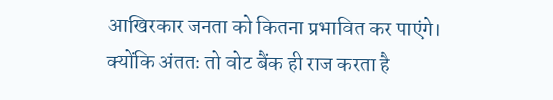आखिरकार जनता को कितना प्रभावित कर पाएंगे। क्योंकि अंततः तो वोट बैंक ही राज करता है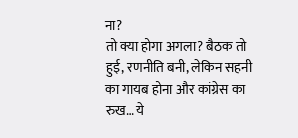ना?
तो क्या होगा अगला? बैठक तो हुई, रणनीति बनी, लेकिन सहनी का गायब होना और कांग्रेस का रुख… ये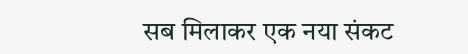सब मिलाकर एक नया संकट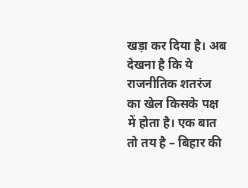खड़ा कर दिया है। अब देखना है कि ये राजनीतिक शतरंज का खेल किसके पक्ष में होता है। एक बात तो तय है – बिहार की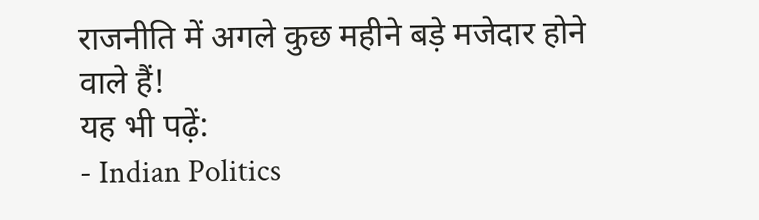राजनीति में अगले कुछ महीने बड़े मजेदार होने वाले हैं!
यह भी पढ़ें:
- Indian Politics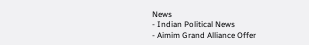News
- Indian Political News
- Aimim Grand Alliance Offer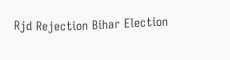Rjd Rejection Bihar Election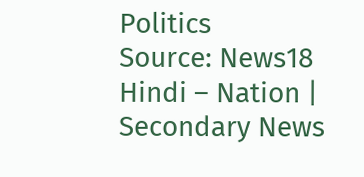Politics
Source: News18 Hindi – Nation | Secondary News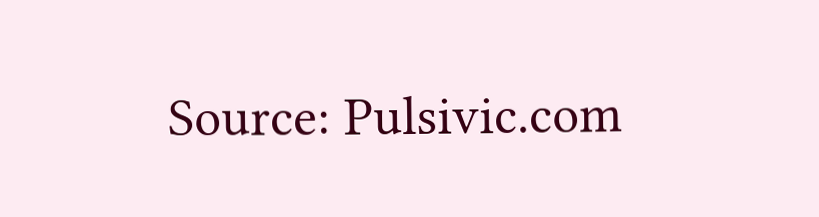Source: Pulsivic.com